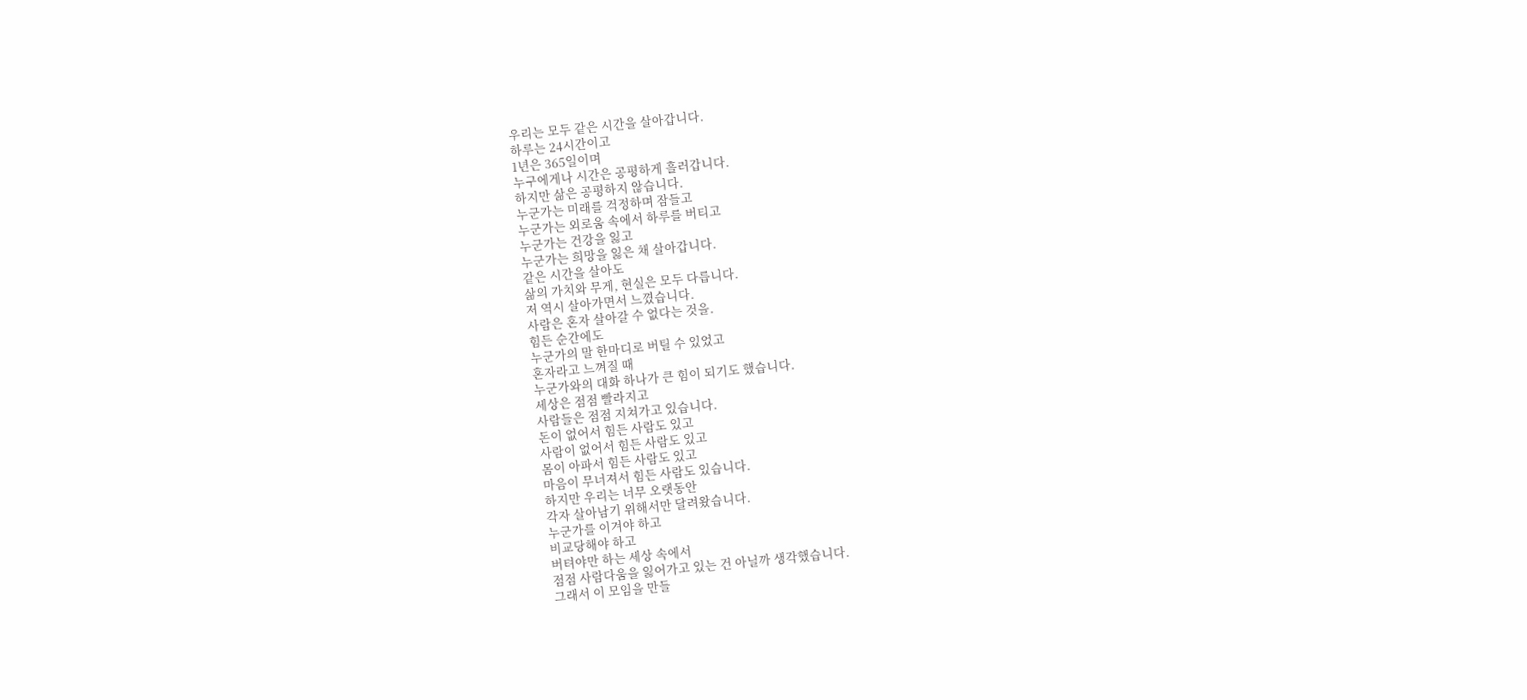우리는 모두 같은 시간을 살아갑니다.
하루는 24시간이고
1년은 365일이며
누구에게나 시간은 공평하게 흘러갑니다.
하지만 삶은 공평하지 않습니다.
누군가는 미래를 걱정하며 잠들고
누군가는 외로움 속에서 하루를 버티고
누군가는 건강을 잃고
누군가는 희망을 잃은 채 살아갑니다.
같은 시간을 살아도
삶의 가치와 무게, 현실은 모두 다릅니다.
저 역시 살아가면서 느꼈습니다.
사람은 혼자 살아갈 수 없다는 것을.
힘든 순간에도
누군가의 말 한마디로 버틸 수 있었고
혼자라고 느껴질 때
누군가와의 대화 하나가 큰 힘이 되기도 했습니다.
세상은 점점 빨라지고
사람들은 점점 지쳐가고 있습니다.
돈이 없어서 힘든 사람도 있고
사람이 없어서 힘든 사람도 있고
몸이 아파서 힘든 사람도 있고
마음이 무너져서 힘든 사람도 있습니다.
하지만 우리는 너무 오랫동안
각자 살아남기 위해서만 달려왔습니다.
누군가를 이겨야 하고
비교당해야 하고
버텨야만 하는 세상 속에서
점점 사람다움을 잃어가고 있는 건 아닐까 생각했습니다.
그래서 이 모임을 만들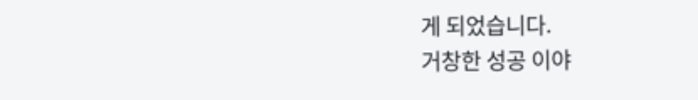게 되었습니다.
거창한 성공 이야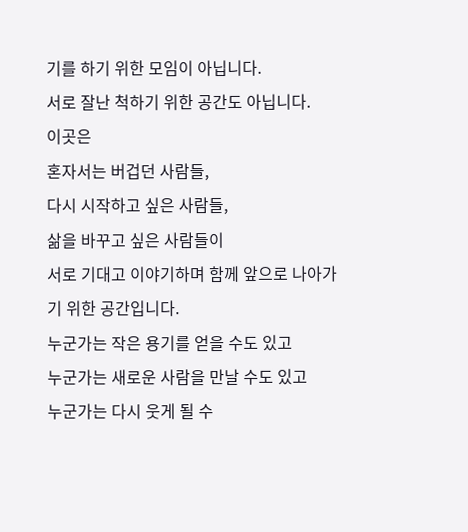기를 하기 위한 모임이 아닙니다.
서로 잘난 척하기 위한 공간도 아닙니다.
이곳은
혼자서는 버겁던 사람들,
다시 시작하고 싶은 사람들,
삶을 바꾸고 싶은 사람들이
서로 기대고 이야기하며 함께 앞으로 나아가기 위한 공간입니다.
누군가는 작은 용기를 얻을 수도 있고
누군가는 새로운 사람을 만날 수도 있고
누군가는 다시 웃게 될 수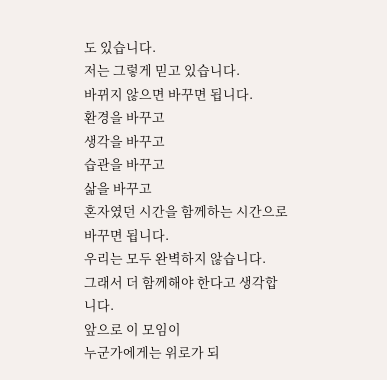도 있습니다.
저는 그렇게 믿고 있습니다.
바뀌지 않으면 바꾸면 됩니다.
환경을 바꾸고
생각을 바꾸고
습관을 바꾸고
삶을 바꾸고
혼자였던 시간을 함께하는 시간으로 바꾸면 됩니다.
우리는 모두 완벽하지 않습니다.
그래서 더 함께해야 한다고 생각합니다.
앞으로 이 모임이
누군가에게는 위로가 되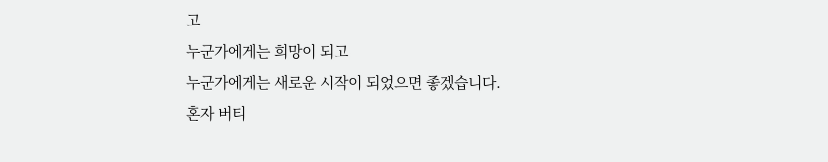고
누군가에게는 희망이 되고
누군가에게는 새로운 시작이 되었으면 좋겠습니다.
혼자 버티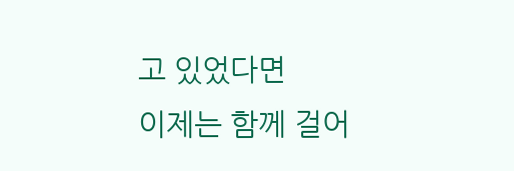고 있었다면
이제는 함께 걸어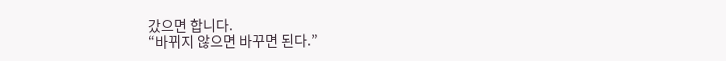갔으면 합니다.
“바뀌지 않으면 바꾸면 된다.”